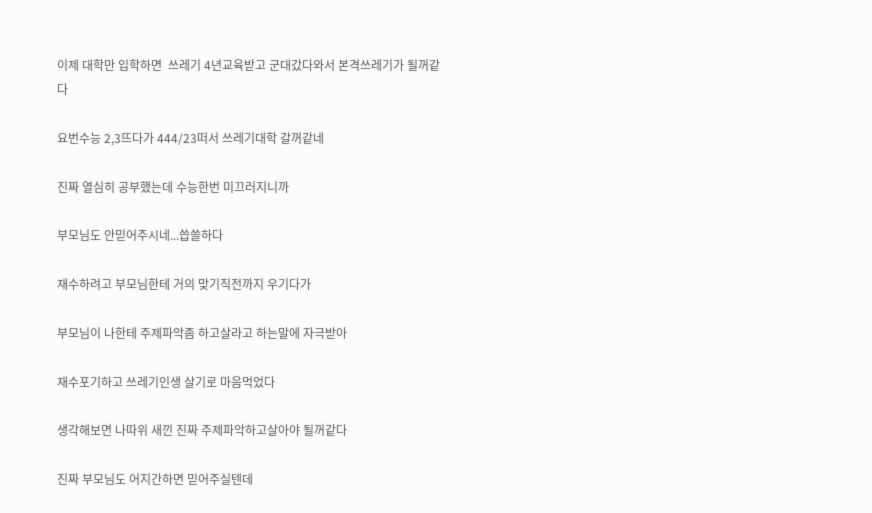이제 대학만 입학하면  쓰레기 4년교육받고 군대갔다와서 본격쓰레기가 될꺼같다

요번수능 2,3뜨다가 444/23떠서 쓰레기대학 갈꺼같네

진짜 열심히 공부했는데 수능한번 미끄러지니까

부모님도 안믿어주시네...씁쓸하다

재수하려고 부모님한테 거의 맞기직전까지 우기다가

부모님이 나한테 주제파악좀 하고살라고 하는말에 자극받아

재수포기하고 쓰레기인생 살기로 마음먹었다

생각해보면 나따위 새낀 진짜 주제파악하고살아야 될꺼같다

진짜 부모님도 어지간하면 믿어주실텐데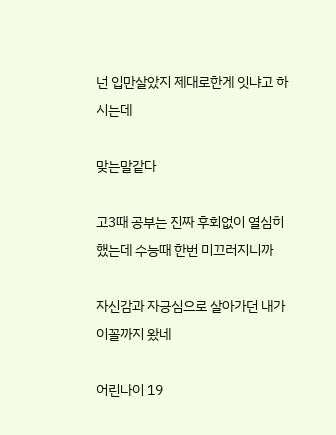넌 입만살았지 제대로한게 잇냐고 하시는데

맞는말같다

고3때 공부는 진짜 후회없이 열심히했는데 수능때 한번 미끄러지니까

자신감과 자긍심으로 살아가던 내가 이꼴까지 왔네

어린나이 19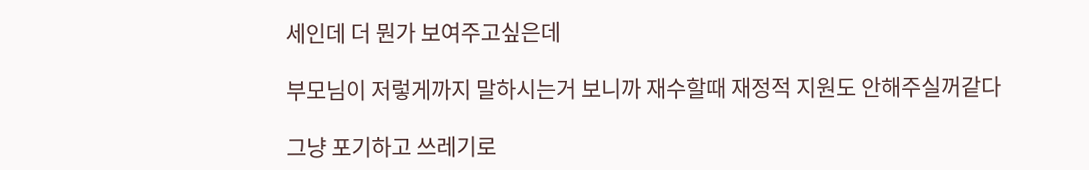세인데 더 뭔가 보여주고싶은데

부모님이 저렇게까지 말하시는거 보니까 재수할때 재정적 지원도 안해주실꺼같다

그냥 포기하고 쓰레기로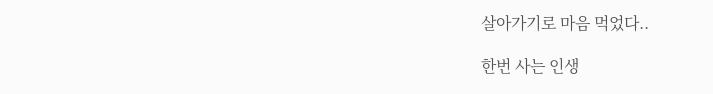살아가기로 마음 먹었다..

한번 사는 인생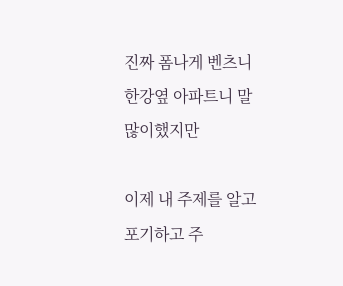진짜 폼나게 벤츠니 한강옆 아파트니 말많이했지만

이제 내 주제를 알고 포기하고 주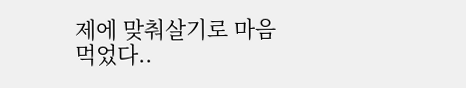제에 맞춰살기로 마음먹었다..